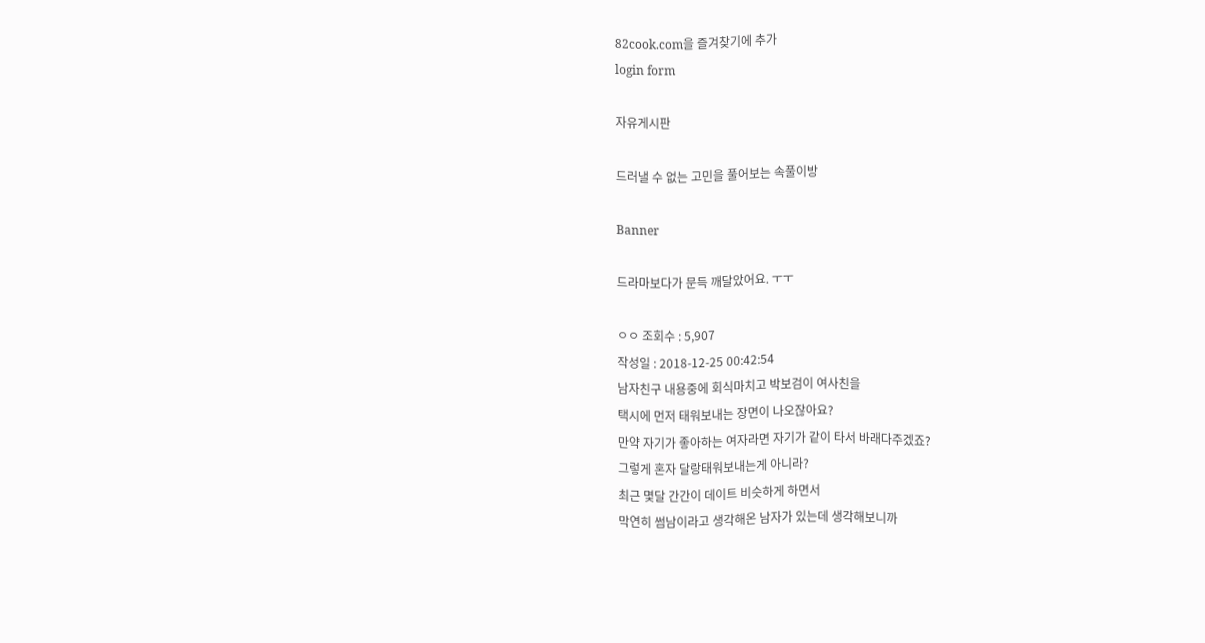82cook.com을 즐겨찾기에 추가
login form

자유게시판

드러낼 수 없는 고민을 풀어보는 속풀이방

Banner

드라마보다가 문득 깨달았어요. ㅜㅜ

ㅇㅇ 조회수 : 5,907
작성일 : 2018-12-25 00:42:54
남자친구 내용중에 회식마치고 박보검이 여사친을
택시에 먼저 태워보내는 장면이 나오잖아요?
만약 자기가 좋아하는 여자라면 자기가 같이 타서 바래다주겠죠?
그렇게 혼자 달랑태워보내는게 아니라?
최근 몇달 간간이 데이트 비슷하게 하면서
막연히 썸남이라고 생각해온 남자가 있는데 생각해보니까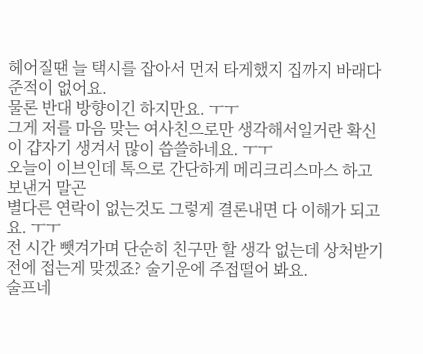헤어질땐 늘 택시를 잡아서 먼저 타게했지 집까지 바래다 준적이 없어요.
물론 반대 방향이긴 하지만요. ㅜㅜ
그게 저를 마음 맞는 여사친으로만 생각해서일거란 확신이 걉자기 생겨서 많이 씁쓸하네요. ㅜㅜ
오늘이 이브인데 톡으로 간단하게 메리크리스마스 하고 보낸거 말곤
별다른 연락이 없는것도 그렇게 결론내면 다 이해가 되고요. ㅜㅜ
전 시간 뺏겨가며 단순히 친구만 할 생각 없는데 상처받기전에 접는게 맞겠죠? 술기운에 주접떨어 봐요.
술프네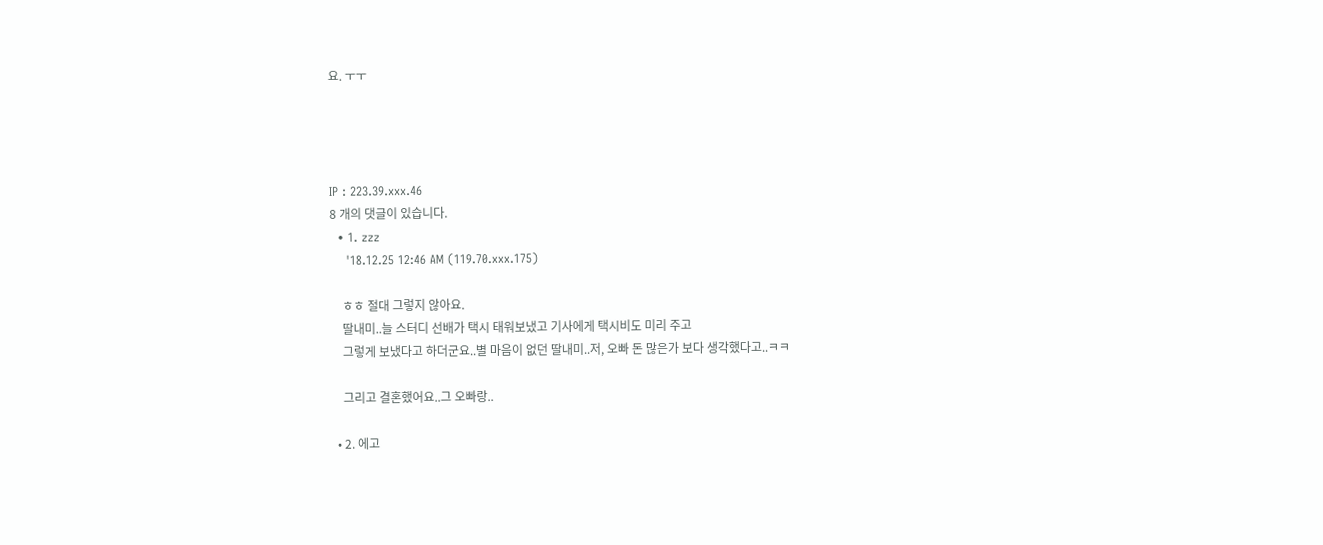요. ㅜㅜ




IP : 223.39.xxx.46
8 개의 댓글이 있습니다.
  • 1. zzz
    '18.12.25 12:46 AM (119.70.xxx.175)

    ㅎㅎ 절대 그렇지 않아요.
    딸내미..늘 스터디 선배가 택시 태워보냈고 기사에게 택시비도 미리 주고
    그렇게 보냈다고 하더군요..별 마음이 없던 딸내미..저, 오빠 돈 많은가 보다 생각했다고..ㅋㅋ

    그리고 결혼했어요..그 오빠랑..

  • 2. 에고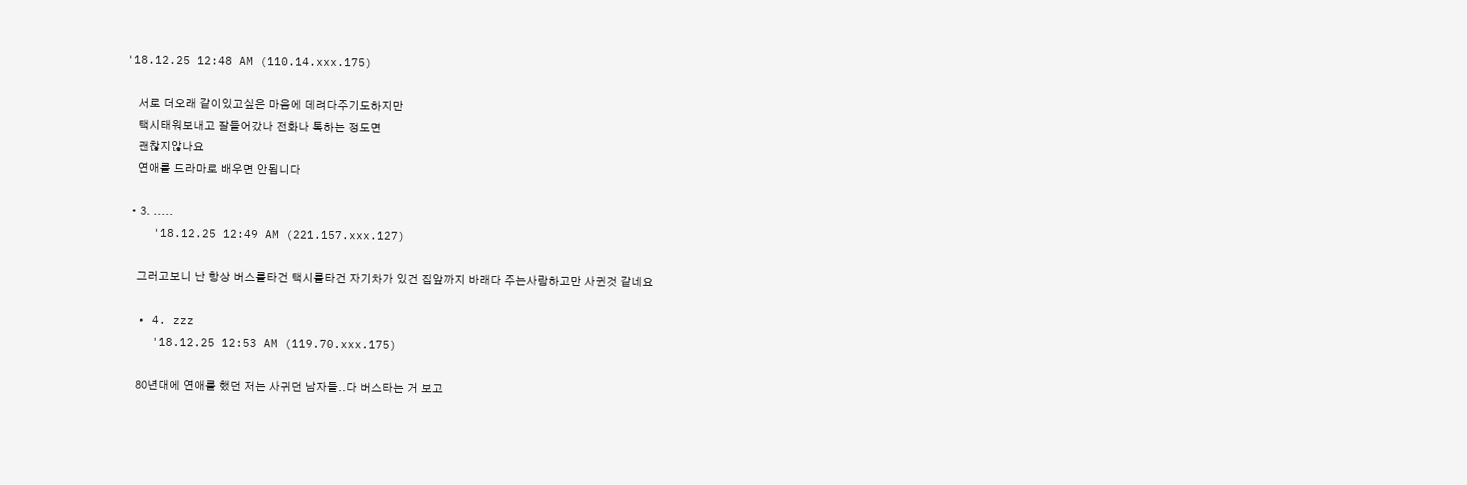'18.12.25 12:48 AM (110.14.xxx.175)

    서로 더오래 같이있고싶은 마음에 데려다주기도하지만
    택시태워보내고 잘들어갔나 전화나 톡하는 정도면
    괜찮지않나요
    연애를 드라마로 배우면 안됩니다

  • 3. .....
    '18.12.25 12:49 AM (221.157.xxx.127)

    그러고보니 난 항상 버스를타건 택시를타건 자기차가 있건 집앞까지 바래다 주는사람하고만 사귄것 같네요

  • 4. zzz
    '18.12.25 12:53 AM (119.70.xxx.175)

    80년대에 연애를 했던 저는 사귀던 남자들..다 버스타는 거 보고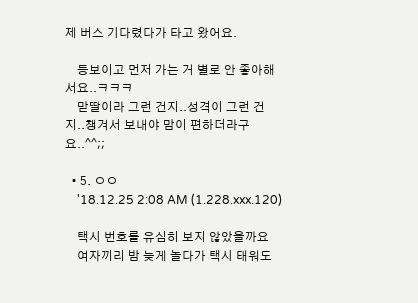제 버스 기다렸다가 타고 왔어요.

    등보이고 먼저 가는 거 별로 안 좋아해서요..ㅋㅋㅋ
    맏딸이라 그런 건지..성격이 그런 건지..챙겨서 보내야 맘이 편하더라구요..^^;;

  • 5. ㅇㅇ
    '18.12.25 2:08 AM (1.228.xxx.120)

    택시 번호를 유심히 보지 않았을까요
    여자끼리 밤 늦게 놀다가 택시 태워도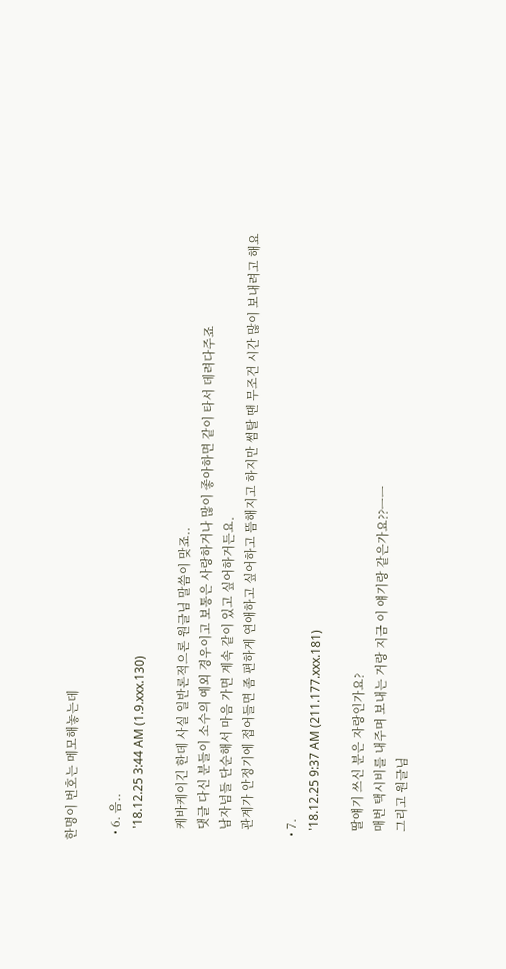한명이 번호는 메모해놓는데

  • 6. 음..
    '18.12.25 3:44 AM (1.9.xxx.130)

    케바케이긴 한데 사실 일반론적으론 원글님 말씀이 맞죠..
    댓글 다신 분들이 소수의 예외 경우이고 보통은 사랑하거나 많이 좋아하면 같이 타서 데려다주죠
    남자넘들 단순해서 마음 가면 계속 같이 있고 싶어하거든요.
    관계가 안정기에 접어들면 좀 편하게 연애하고 싶어하고 뜸해지고 하지만 썸탈 땐 무조건 시간 많이 보내려고 해요

  • 7.
    '18.12.25 9:37 AM (211.177.xxx.181)

    딸얘기 쓰신 분은 자랑인가요?
    매번 택시비를 내주며 보내는 거랑 지금 이 얘기랑 같은가요??ㅡㅡ
    그리고 원글님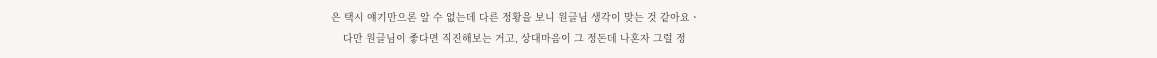은 택시 얘기만으론 알 수 없는데 다른 정황을 보니 원글님 생각이 맞는 것 같아요ㆍ
    다만 원글님이 좋다면 직진해보는 거고, 상대마음이 그 정돈데 나혼자 그럴 정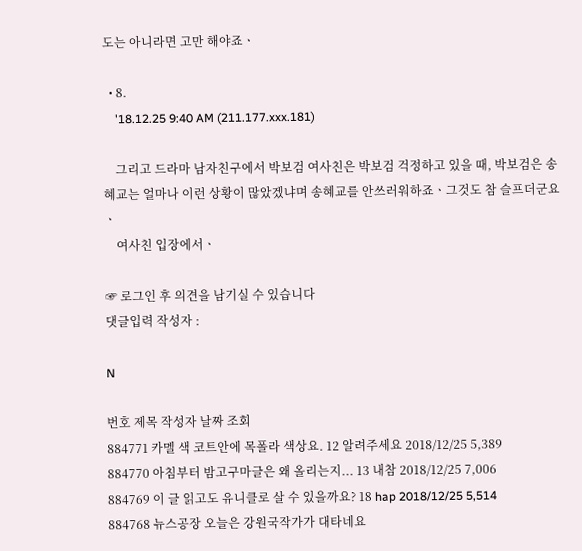도는 아니라면 고만 해야죠ㆍ

  • 8.
    '18.12.25 9:40 AM (211.177.xxx.181)

    그리고 드라마 남자친구에서 박보검 여사친은 박보검 걱정하고 있을 때, 박보검은 송혜교는 얼마나 이런 상황이 많았겠냐며 송혜교를 안쓰러워하죠ㆍ그것도 참 슬프더군요ㆍ
    여사친 입장에서ㆍ

☞ 로그인 후 의견을 남기실 수 있습니다
댓글입력 작성자 :

N

번호 제목 작성자 날짜 조회
884771 카멜 색 코트안에 목폴라 색상요. 12 알려주세요 2018/12/25 5,389
884770 아침부터 밤고구마글은 왜 올리는지... 13 내참 2018/12/25 7,006
884769 이 글 읽고도 유니클로 살 수 있을까요? 18 hap 2018/12/25 5,514
884768 뉴스공장 오늘은 강원국작가가 대타네요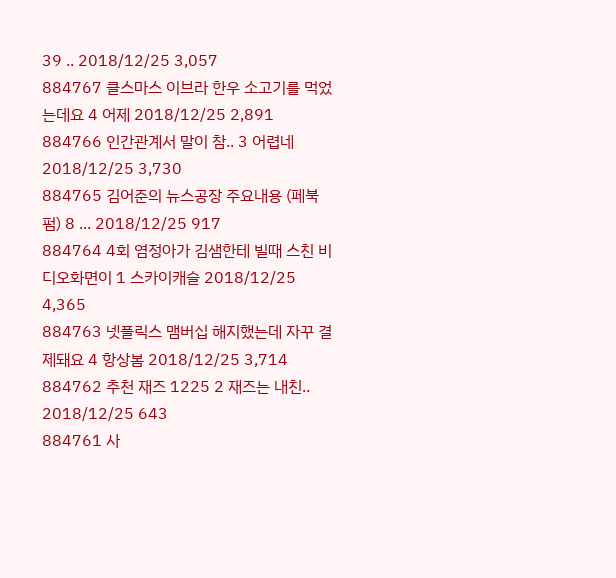39 .. 2018/12/25 3,057
884767 클스마스 이브라 한우 소고기를 먹었는데요 4 어제 2018/12/25 2,891
884766 인간관계서 말이 참.. 3 어렵네 2018/12/25 3,730
884765 김어준의 뉴스공장 주요내용 (페북 펌) 8 ... 2018/12/25 917
884764 4회 염정아가 김샘한테 빌때 스친 비디오화면이 1 스카이캐슬 2018/12/25 4,365
884763 넷플릭스 맴버십 해지했는데 자꾸 결제돼요 4 항상봄 2018/12/25 3,714
884762 추천 재즈 1225 2 재즈는 내친.. 2018/12/25 643
884761 사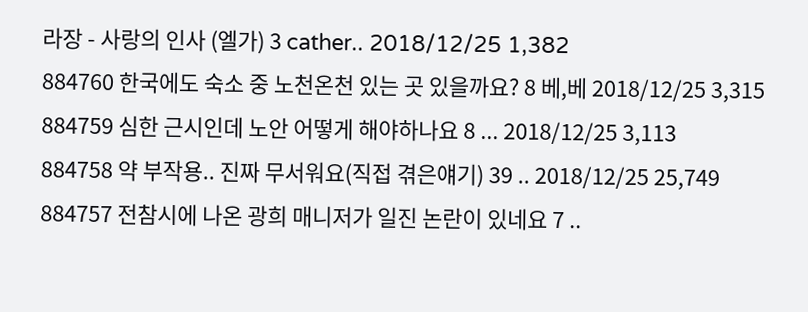라장 - 사랑의 인사 (엘가) 3 cather.. 2018/12/25 1,382
884760 한국에도 숙소 중 노천온천 있는 곳 있을까요? 8 베,베 2018/12/25 3,315
884759 심한 근시인데 노안 어떻게 해야하나요 8 ... 2018/12/25 3,113
884758 약 부작용.. 진짜 무서워요(직접 겪은얘기) 39 .. 2018/12/25 25,749
884757 전참시에 나온 광희 매니저가 일진 논란이 있네요 7 ..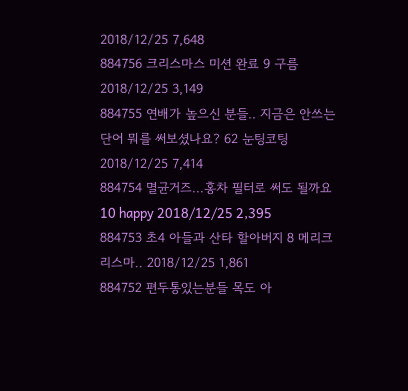2018/12/25 7,648
884756 크리스마스 미션 완료 9 구름 2018/12/25 3,149
884755 연배가 높으신 분들.. 지금은 안쓰는 단어 뭐를 써보셨나요? 62 눈팅코팅 2018/12/25 7,414
884754 멸균거즈...홍차 필터로 써도 될까요 10 happy 2018/12/25 2,395
884753 초4 아들과 산타 할아버지 8 메리크리스마.. 2018/12/25 1,861
884752 편두통있는분들 목도 아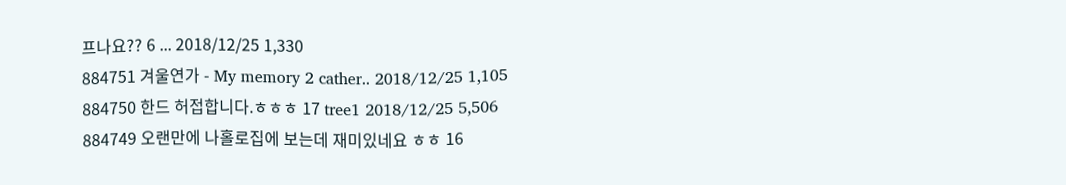프나요?? 6 ... 2018/12/25 1,330
884751 겨울연가 - My memory 2 cather.. 2018/12/25 1,105
884750 한드 허접합니다.ㅎㅎㅎ 17 tree1 2018/12/25 5,506
884749 오랜만에 나홀로집에 보는데 재미있네요 ㅎㅎ 16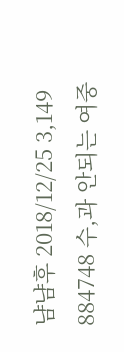냠냠후 2018/12/25 3,149
884748 수,과 안되는 여중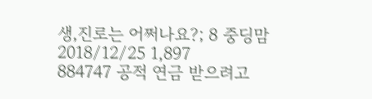생,진로는 어쩌나요?; 8 중딩맘 2018/12/25 1,897
884747 공적 연금 받으려고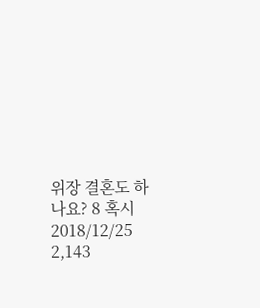위장 결혼도 하나요? 8 혹시 2018/12/25 2,143